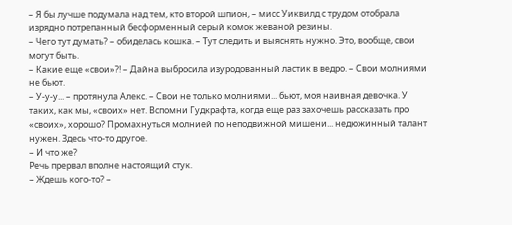– Я бы лучше подумала над тем, кто второй шпион, – мисс Уиквилд с трудом отобрала изрядно потрепанный бесформенный серый комок жеваной резины.
– Чего тут думать? – обиделась кошка. – Тут следить и выяснять нужно. Это, вообще, свои могут быть.
– Какие еще «свои»?! – Дайна выбросила изуродованный ластик в ведро. – Свои молниями не бьют.
– У-у-у... – протянула Алекс. – Свои не только молниями... бьют, моя наивная девочка. У таких, как мы, «своих» нет. Вспомни Гудкрафта, когда еще раз захочешь рассказать про «своих», хорошо? Промахнуться молнией по неподвижной мишени... недюжинный талант нужен. Здесь что-то другое.
– И что же?
Речь прервал вполне настоящий стук.
– Ждешь кого-то? –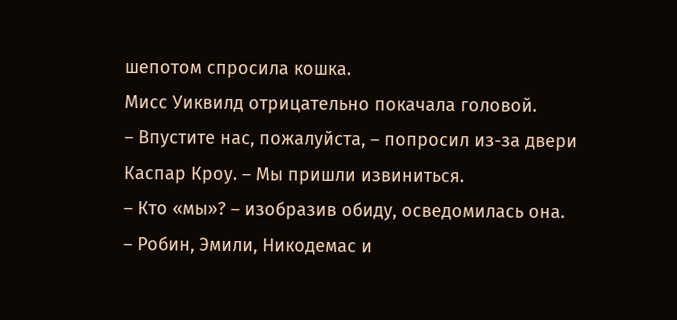шепотом спросила кошка.
Мисс Уиквилд отрицательно покачала головой.
– Впустите нас, пожалуйста, – попросил из-за двери Каспар Кроу. – Мы пришли извиниться.
– Кто «мы»? – изобразив обиду, осведомилась она.
– Робин, Эмили, Никодемас и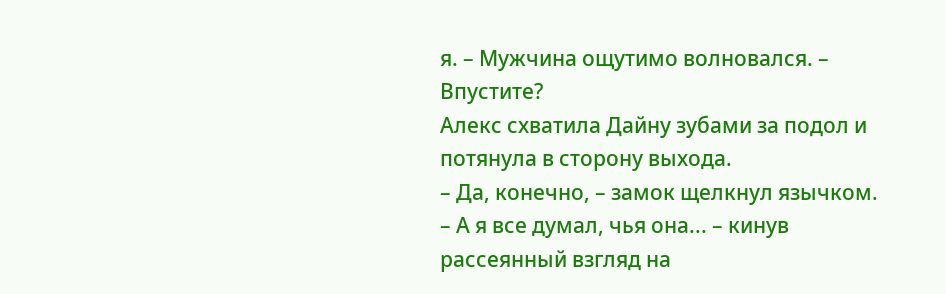я. – Мужчина ощутимо волновался. – Впустите?
Алекс схватила Дайну зубами за подол и потянула в сторону выхода.
– Да, конечно, – замок щелкнул язычком.
– А я все думал, чья она... – кинув рассеянный взгляд на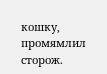кошку, промямлил сторож.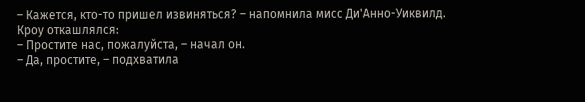– Кажется, кто-то пришел извиняться? – напомнила мисс Ди'Анно-Уиквилд.
Кроу откашлялся:
– Простите нас, пожалуйста, – начал он.
– Да, простите, – подхватила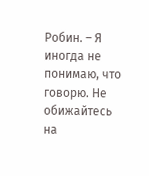Робин. – Я иногда не понимаю, что говорю. Не обижайтесь на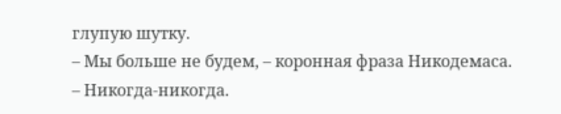глупую шутку.
– Мы больше не будем, – коронная фраза Никодемаса.
– Никогда-никогда.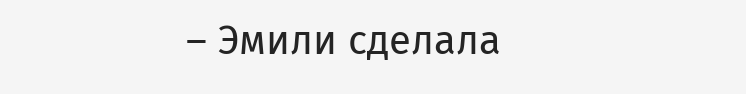– Эмили сделала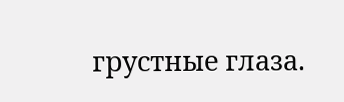грустные глаза.